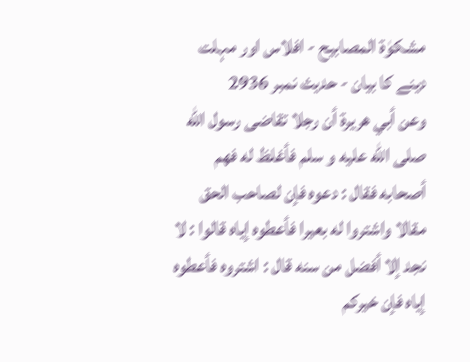مشکوٰۃ المصابیح - افلاس اور مہلت دینے کا بیان - حدیث نمبر 2936
وعن أبي هريرة أن رجلا تقاضى رسول الله صلى الله عليه و سلم فأغلظ له فهم أصحابه فقال : دعوه فإن لصاحب الحق مقالا واشتروا له بعيرا فأعطوه إياه قالوا : لا نجد إلا أفضل من سنه قال : اشتروه فأعطوه إياه فإن خيركم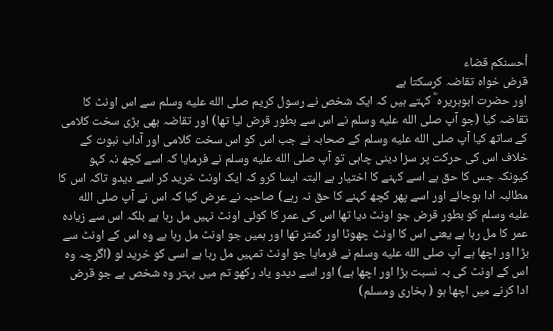أحسنكم قضاء
قرض خواہ تقاضہ کرسکتا ہے
اور حضرت ابوہریرہ ؓ کہتے ہیں کہ ایک شخص نے رسول کریم صلى الله عليه وسلم سے اس اونٹ کا تقاضہ کیا (جو آپ صلى الله عليه وسلم نے اس سے بطور قرض لیا تھا) اور تقاضہ بھی بڑی سخت کلامی کے ساتھ کیا آپ صلى الله عليه وسلم کے صحابہ نے جب اس کو اس سخت کلامی اور آداب نبوت کے خلاف اس کی حرکت پر سزا دینی چاہی تو آپ صلى الله عليه وسلم نے فرمایا کہ اسے کچھ نہ کہو کیونکہ جس کا حق ہے اسے کہنے کا اختیار ہے البتہ ایسا کرو کہ ایک اونٹ خرید کر اسے دیدو تاکہ اس کا مطالبہ ادا ہوجائے اور اسے پھر کچھ کہنے کا حق نہ رہے) صاحبہ نے عرض کیا کہ اس نے آپ صلى الله عليه وسلم کو بطور قرض جو اونٹ دیا تھا اس کی عمر کا کوئی اونٹ نہیں مل رہا ہے بلکہ اس سے زیادہ عمر کا مل رہا ہے یعنی اس کا اونٹ چھوٹا اور کمتر تھا اور ہمیں جو اونٹ مل رہا ہے وہ اس کے اونٹ سے بڑا اور اچھا ہے آپ صلى الله عليه وسلم نے فرمایا جو اونٹ تمہیں مل رہا ہے اسی کو خرید لو (اگرچہ وہ اس کے اونٹ کی بہ نسبت بڑا اور اچھا ہے) اور اسے دیدو یاد رکھو تم میں بہتر وہ شخص ہے جو قرض ادا کرنے میں اچھا ہو ( بخاری ومسلم)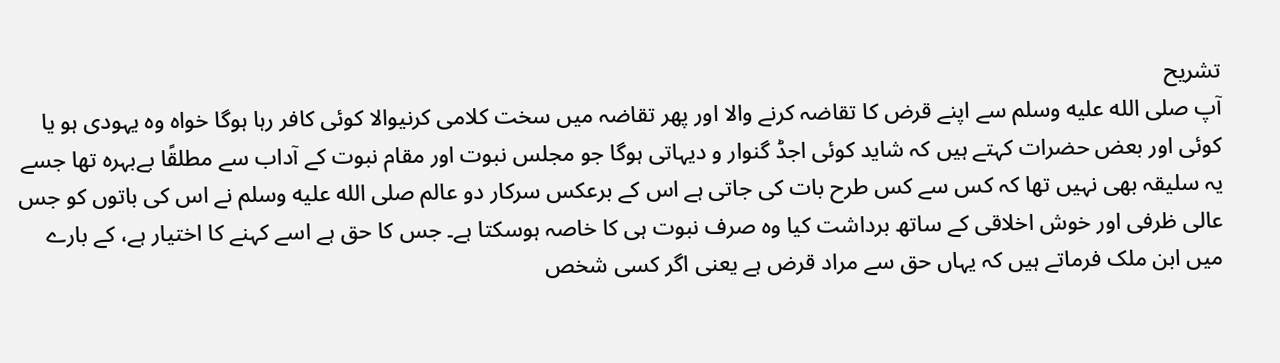تشریح
آپ صلى الله عليه وسلم سے اپنے قرض کا تقاضہ کرنے والا اور پھر تقاضہ میں سخت کلامی کرنیوالا کوئی کافر رہا ہوگا خواہ وہ یہودی ہو یا کوئی اور بعض حضرات کہتے ہیں کہ شاید کوئی اجڈ گنوار و دیہاتی ہوگا جو مجلس نبوت اور مقام نبوت کے آداب سے مطلقًا بےبہرہ تھا جسے یہ سلیقہ بھی نہیں تھا کہ کس سے کس طرح بات کی جاتی ہے اس کے برعکس سرکار دو عالم صلى الله عليه وسلم نے اس کی باتوں کو جس عالی ظرفی اور خوش اخلاقی کے ساتھ برداشت کیا وہ صرف نبوت ہی کا خاصہ ہوسکتا ہے۔ جس کا حق ہے اسے کہنے کا اختیار ہے، کے بارے میں ابن ملک فرماتے ہیں کہ یہاں حق سے مراد قرض ہے یعنی اگر کسی شخص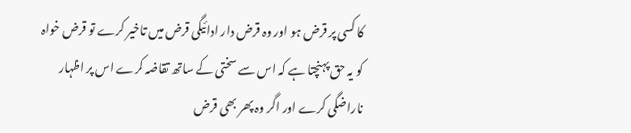کا کسی پر قرض ہو اور وہ قرض دار ادائیگی قرض میں تاخیر کرے تو قرض خواہ کو یہ حق پہنچتا ہے کہ اس سے سختی کے ساتھ تقاضہ کرے اس پر اظہار ناراضگی کرے اور اگر وہ پھر بھی قرض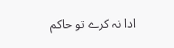ادا نہ کرے تو حاکم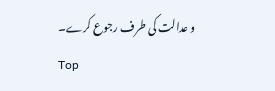و عدالت کی طرف رجوع کرے۔
Top